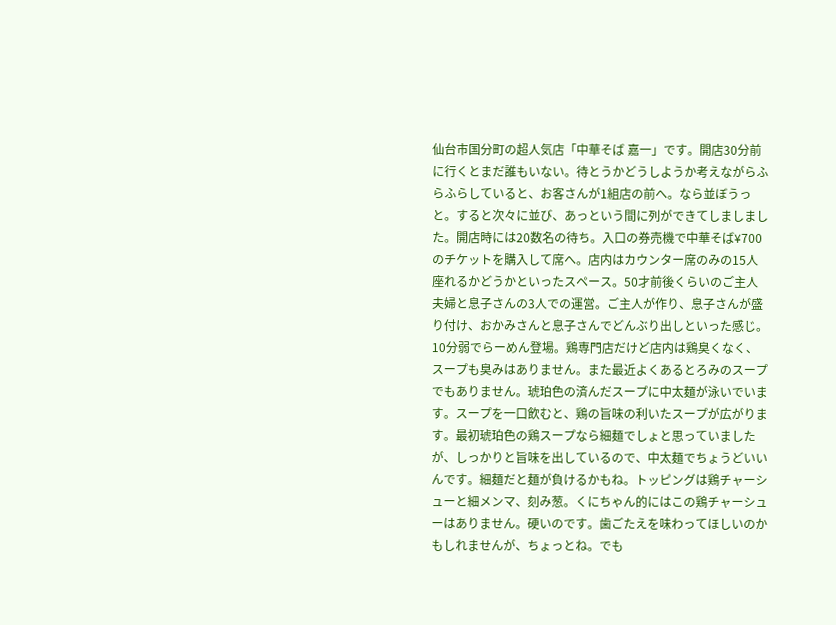仙台市国分町の超人気店「中華そば 嘉一」です。開店30分前に行くとまだ誰もいない。待とうかどうしようか考えながらふらふらしていると、お客さんが1組店の前へ。なら並ぼうっと。すると次々に並び、あっという間に列ができてしましました。開店時には20数名の待ち。入口の券売機で中華そば¥700のチケットを購入して席へ。店内はカウンター席のみの15人座れるかどうかといったスペース。50才前後くらいのご主人夫婦と息子さんの3人での運営。ご主人が作り、息子さんが盛り付け、おかみさんと息子さんでどんぶり出しといった感じ。10分弱でらーめん登場。鶏専門店だけど店内は鶏臭くなく、スープも臭みはありません。また最近よくあるとろみのスープでもありません。琥珀色の済んだスープに中太麺が泳いでいます。スープを一口飲むと、鶏の旨味の利いたスープが広がります。最初琥珀色の鶏スープなら細麺でしょと思っていましたが、しっかりと旨味を出しているので、中太麺でちょうどいいんです。細麺だと麺が負けるかもね。トッピングは鶏チャーシューと細メンマ、刻み葱。くにちゃん的にはこの鶏チャーシューはありません。硬いのです。歯ごたえを味わってほしいのかもしれませんが、ちょっとね。でも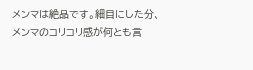メンマは絶品です。細目にした分、メンマのコリコリ感が何とも言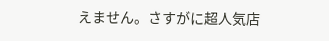えません。さすがに超人気店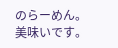のらーめん。美味いです。